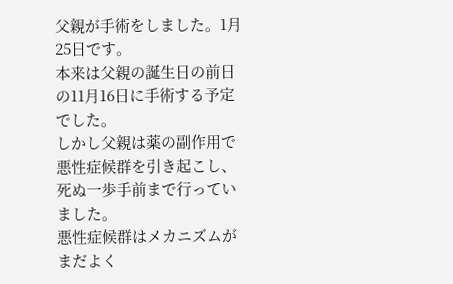父親が手術をしました。1月25日です。
本来は父親の誕生日の前日の11月16日に手術する予定でした。
しかし父親は薬の副作用で悪性症候群を引き起こし、死ぬ一歩手前まで行っていました。
悪性症候群はメカニズムがまだよく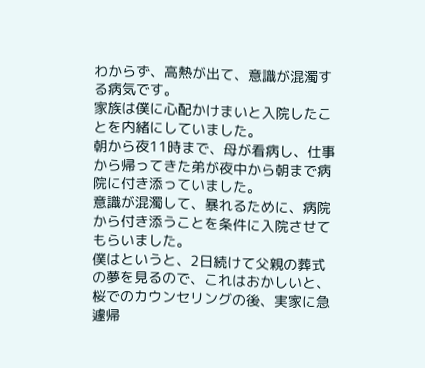わからず、高熱が出て、意識が混濁する病気です。
家族は僕に心配かけまいと入院したことを内緒にしていました。
朝から夜11時まで、母が看病し、仕事から帰ってきた弟が夜中から朝まで病院に付き添っていました。
意識が混濁して、暴れるために、病院から付き添うことを条件に入院させてもらいました。
僕はというと、2日続けて父親の葬式の夢を見るので、これはおかしいと、桜でのカウンセリングの後、実家に急遽帰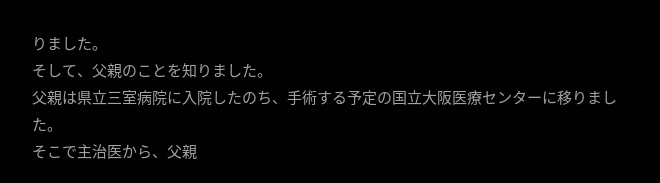りました。
そして、父親のことを知りました。
父親は県立三室病院に入院したのち、手術する予定の国立大阪医療センターに移りました。
そこで主治医から、父親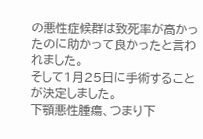の悪性症候群は致死率が高かったのに助かって良かったと言われました。
そして1月25日に手術することが決定しました。
下顎悪性腫瘍、つまり下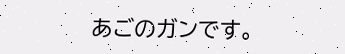あごのガンです。